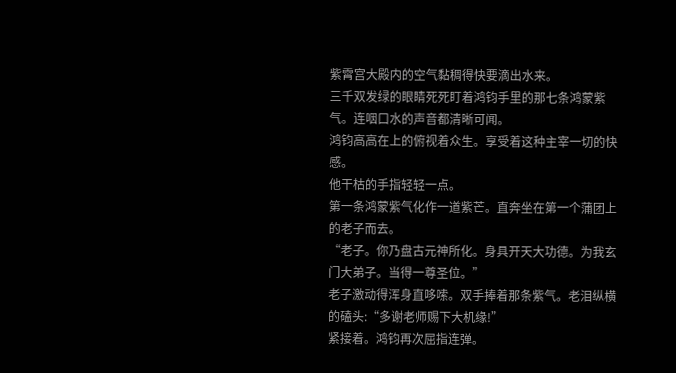紫霄宫大殿内的空气黏稠得快要滴出水来。
三千双发绿的眼睛死死盯着鸿钧手里的那七条鸿蒙紫气。连咽口水的声音都清晰可闻。
鸿钧高高在上的俯视着众生。享受着这种主宰一切的快感。
他干枯的手指轻轻一点。
第一条鸿蒙紫气化作一道紫芒。直奔坐在第一个蒲团上的老子而去。
“老子。你乃盘古元神所化。身具开天大功德。为我玄门大弟子。当得一尊圣位。”
老子激动得浑身直哆嗦。双手捧着那条紫气。老泪纵横的磕头:“多谢老师赐下大机缘!”
紧接着。鸿钧再次屈指连弹。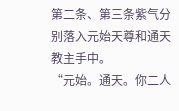第二条、第三条紫气分别落入元始天尊和通天教主手中。
“元始。通天。你二人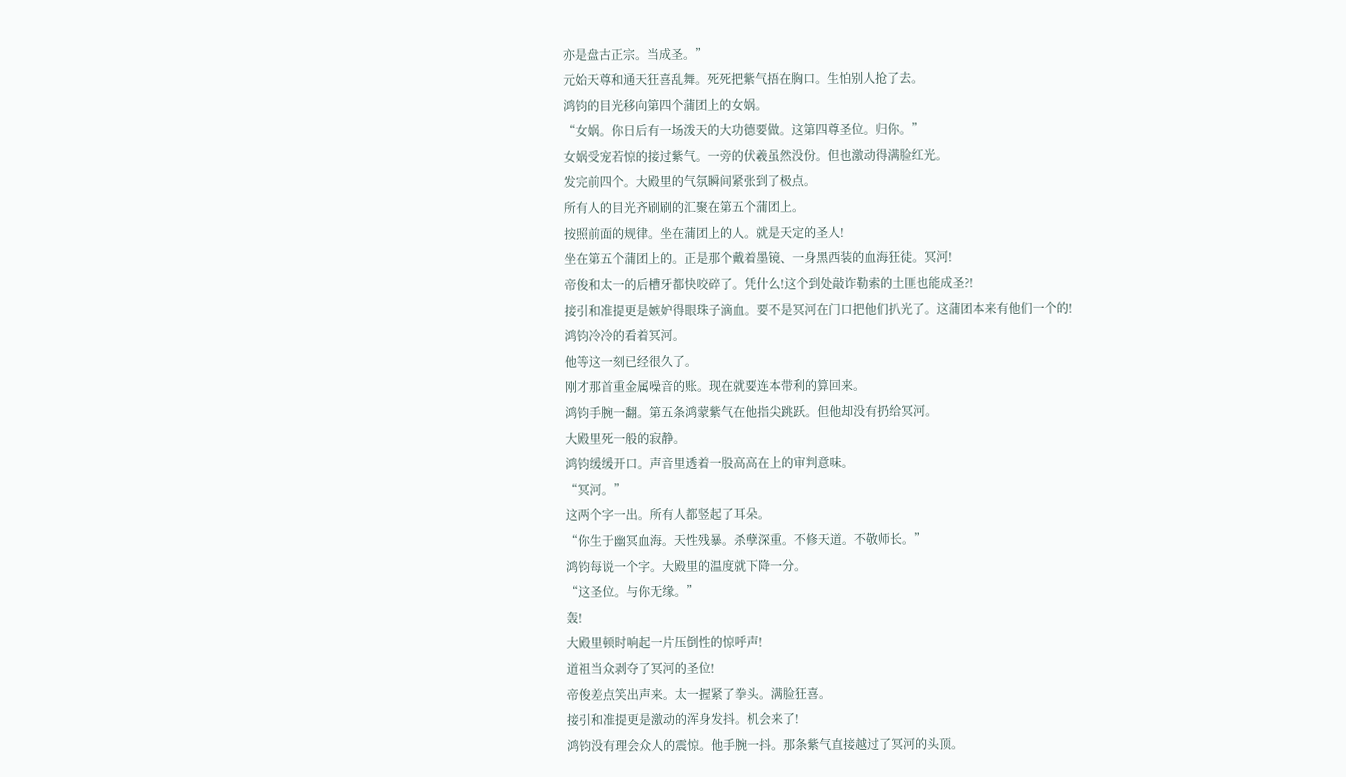亦是盘古正宗。当成圣。”
元始天尊和通天狂喜乱舞。死死把紫气捂在胸口。生怕别人抢了去。
鸿钧的目光移向第四个蒲团上的女娲。
“女娲。你日后有一场泼天的大功德要做。这第四尊圣位。归你。”
女娲受宠若惊的接过紫气。一旁的伏羲虽然没份。但也激动得满脸红光。
发完前四个。大殿里的气氛瞬间紧张到了极点。
所有人的目光齐刷刷的汇聚在第五个蒲团上。
按照前面的规律。坐在蒲团上的人。就是天定的圣人!
坐在第五个蒲团上的。正是那个戴着墨镜、一身黑西装的血海狂徒。冥河!
帝俊和太一的后槽牙都快咬碎了。凭什么!这个到处敲诈勒索的土匪也能成圣?!
接引和准提更是嫉妒得眼珠子滴血。要不是冥河在门口把他们扒光了。这蒲团本来有他们一个的!
鸿钧冷冷的看着冥河。
他等这一刻已经很久了。
刚才那首重金属噪音的账。现在就要连本带利的算回来。
鸿钧手腕一翻。第五条鸿蒙紫气在他指尖跳跃。但他却没有扔给冥河。
大殿里死一般的寂静。
鸿钧缓缓开口。声音里透着一股高高在上的审判意味。
“冥河。”
这两个字一出。所有人都竖起了耳朵。
“你生于幽冥血海。天性残暴。杀孽深重。不修天道。不敬师长。”
鸿钧每说一个字。大殿里的温度就下降一分。
“这圣位。与你无缘。”
轰!
大殿里顿时响起一片压倒性的惊呼声!
道祖当众剥夺了冥河的圣位!
帝俊差点笑出声来。太一握紧了拳头。满脸狂喜。
接引和准提更是激动的浑身发抖。机会来了!
鸿钧没有理会众人的震惊。他手腕一抖。那条紫气直接越过了冥河的头顶。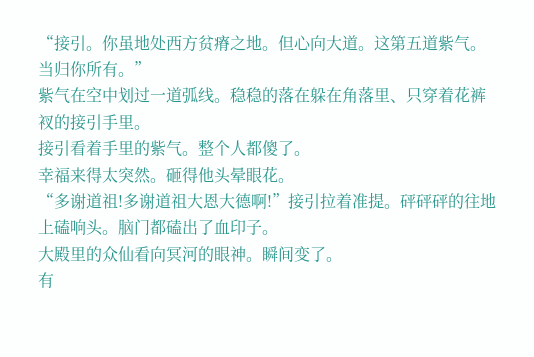“接引。你虽地处西方贫瘠之地。但心向大道。这第五道紫气。当归你所有。”
紫气在空中划过一道弧线。稳稳的落在躲在角落里、只穿着花裤衩的接引手里。
接引看着手里的紫气。整个人都傻了。
幸福来得太突然。砸得他头晕眼花。
“多谢道祖!多谢道祖大恩大德啊!”接引拉着准提。砰砰砰的往地上磕响头。脑门都磕出了血印子。
大殿里的众仙看向冥河的眼神。瞬间变了。
有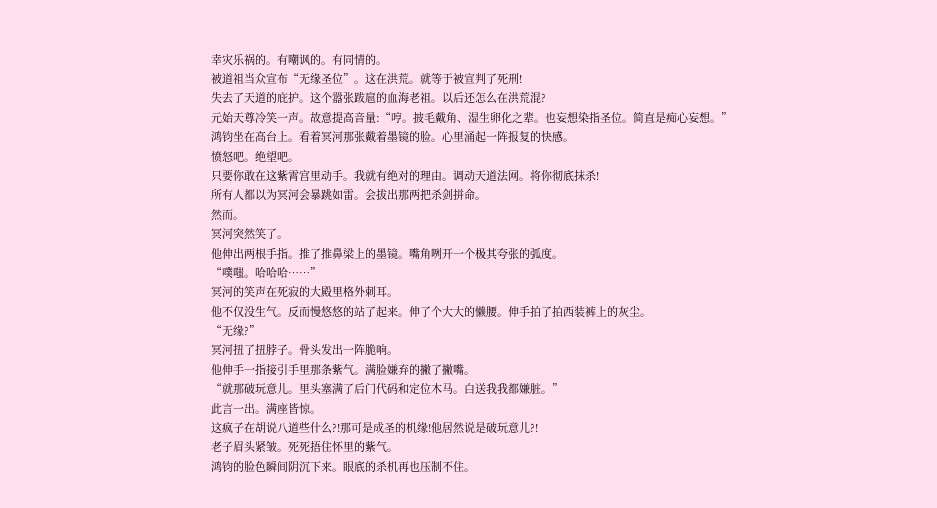幸灾乐祸的。有嘲讽的。有同情的。
被道祖当众宣布“无缘圣位”。这在洪荒。就等于被宣判了死刑!
失去了天道的庇护。这个嚣张跋扈的血海老祖。以后还怎么在洪荒混?
元始天尊冷笑一声。故意提高音量:“哼。披毛戴角、湿生卵化之辈。也妄想染指圣位。简直是痴心妄想。”
鸿钧坐在高台上。看着冥河那张戴着墨镜的脸。心里涌起一阵报复的快感。
愤怒吧。绝望吧。
只要你敢在这紫霄宫里动手。我就有绝对的理由。调动天道法网。将你彻底抹杀!
所有人都以为冥河会暴跳如雷。会拔出那两把杀剑拼命。
然而。
冥河突然笑了。
他伸出两根手指。推了推鼻梁上的墨镜。嘴角咧开一个极其夸张的弧度。
“噗嗤。哈哈哈……”
冥河的笑声在死寂的大殿里格外刺耳。
他不仅没生气。反而慢悠悠的站了起来。伸了个大大的懒腰。伸手拍了拍西装裤上的灰尘。
“无缘?”
冥河扭了扭脖子。骨头发出一阵脆响。
他伸手一指接引手里那条紫气。满脸嫌弃的撇了撇嘴。
“就那破玩意儿。里头塞满了后门代码和定位木马。白送我我都嫌脏。”
此言一出。满座皆惊。
这疯子在胡说八道些什么?!那可是成圣的机缘!他居然说是破玩意儿?!
老子眉头紧皱。死死捂住怀里的紫气。
鸿钧的脸色瞬间阴沉下来。眼底的杀机再也压制不住。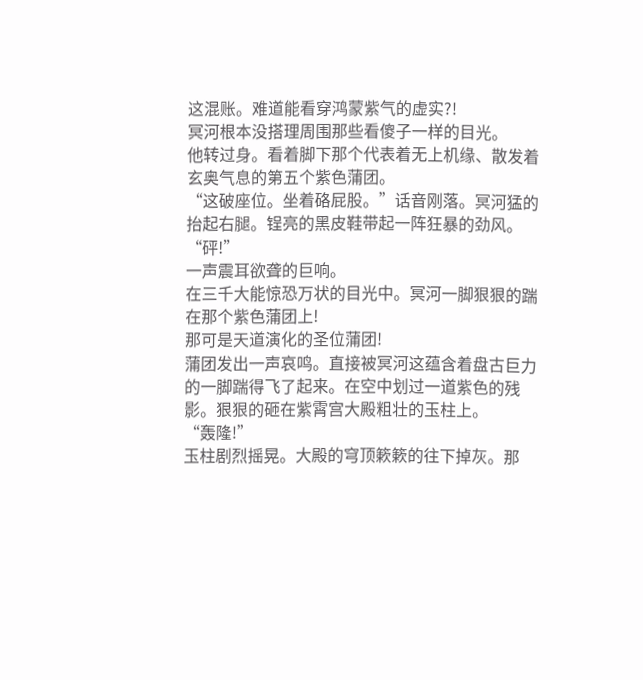这混账。难道能看穿鸿蒙紫气的虚实?!
冥河根本没搭理周围那些看傻子一样的目光。
他转过身。看着脚下那个代表着无上机缘、散发着玄奥气息的第五个紫色蒲团。
“这破座位。坐着硌屁股。”话音刚落。冥河猛的抬起右腿。锃亮的黑皮鞋带起一阵狂暴的劲风。
“砰!”
一声震耳欲聋的巨响。
在三千大能惊恐万状的目光中。冥河一脚狠狠的踹在那个紫色蒲团上!
那可是天道演化的圣位蒲团!
蒲团发出一声哀鸣。直接被冥河这蕴含着盘古巨力的一脚踹得飞了起来。在空中划过一道紫色的残影。狠狠的砸在紫霄宫大殿粗壮的玉柱上。
“轰隆!”
玉柱剧烈摇晃。大殿的穹顶簌簌的往下掉灰。那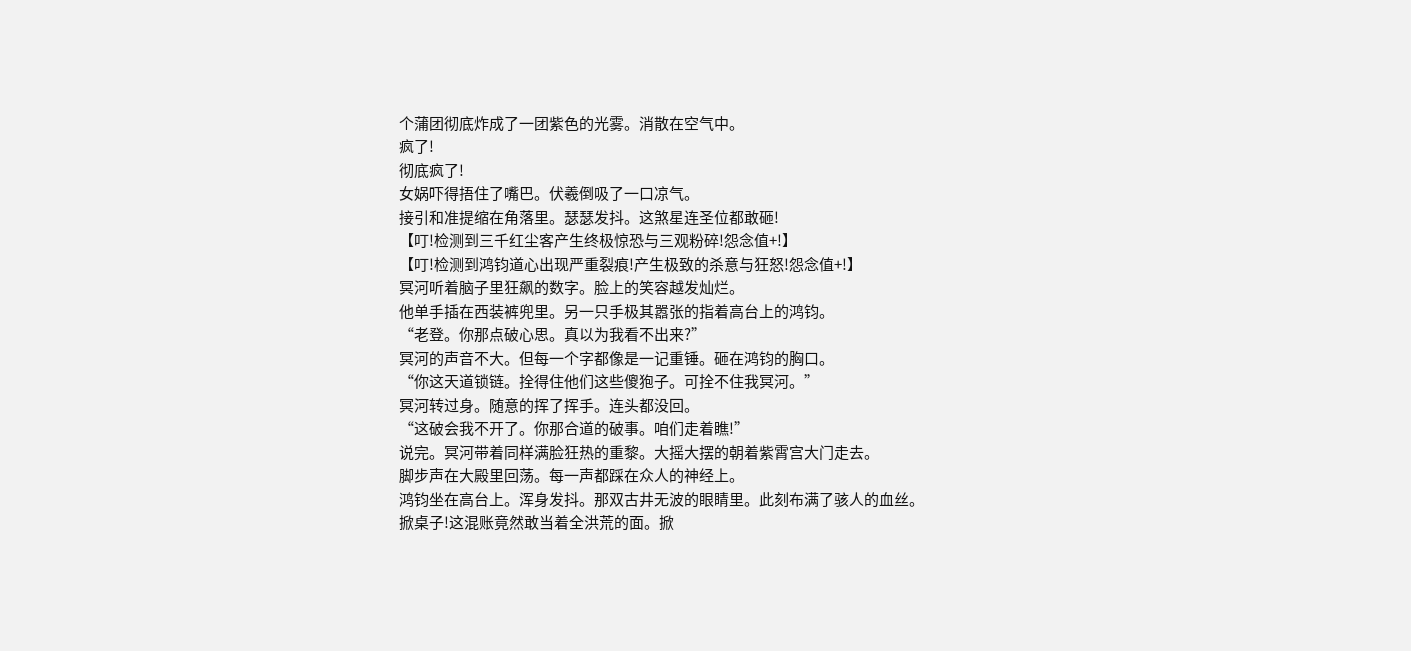个蒲团彻底炸成了一团紫色的光雾。消散在空气中。
疯了!
彻底疯了!
女娲吓得捂住了嘴巴。伏羲倒吸了一口凉气。
接引和准提缩在角落里。瑟瑟发抖。这煞星连圣位都敢砸!
【叮!检测到三千红尘客产生终极惊恐与三观粉碎!怨念值+!】
【叮!检测到鸿钧道心出现严重裂痕!产生极致的杀意与狂怒!怨念值+!】
冥河听着脑子里狂飙的数字。脸上的笑容越发灿烂。
他单手插在西装裤兜里。另一只手极其嚣张的指着高台上的鸿钧。
“老登。你那点破心思。真以为我看不出来?”
冥河的声音不大。但每一个字都像是一记重锤。砸在鸿钧的胸口。
“你这天道锁链。拴得住他们这些傻狍子。可拴不住我冥河。”
冥河转过身。随意的挥了挥手。连头都没回。
“这破会我不开了。你那合道的破事。咱们走着瞧!”
说完。冥河带着同样满脸狂热的重黎。大摇大摆的朝着紫霄宫大门走去。
脚步声在大殿里回荡。每一声都踩在众人的神经上。
鸿钧坐在高台上。浑身发抖。那双古井无波的眼睛里。此刻布满了骇人的血丝。
掀桌子!这混账竟然敢当着全洪荒的面。掀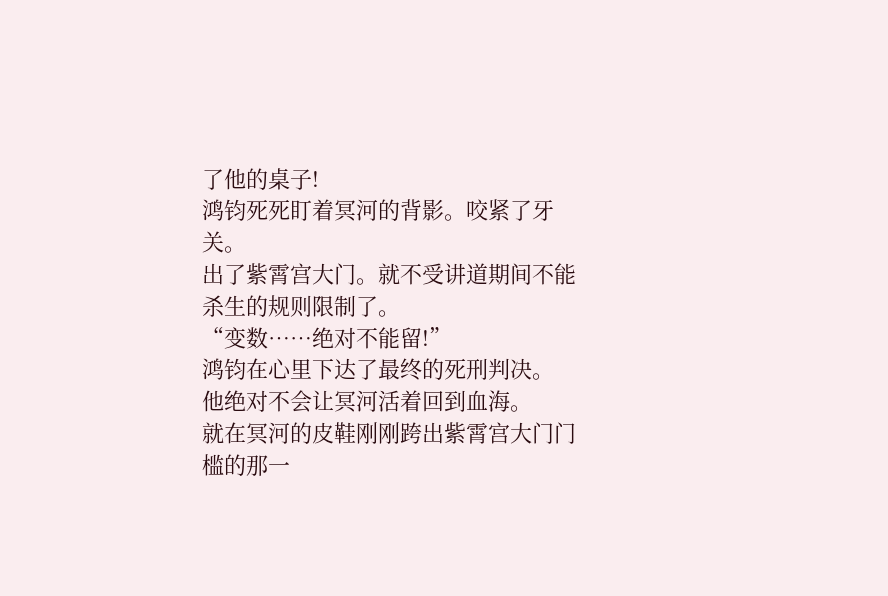了他的桌子!
鸿钧死死盯着冥河的背影。咬紧了牙关。
出了紫霄宫大门。就不受讲道期间不能杀生的规则限制了。
“变数……绝对不能留!”
鸿钧在心里下达了最终的死刑判决。
他绝对不会让冥河活着回到血海。
就在冥河的皮鞋刚刚跨出紫霄宫大门门槛的那一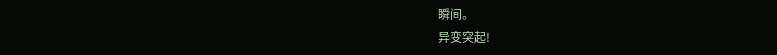瞬间。
异变突起!